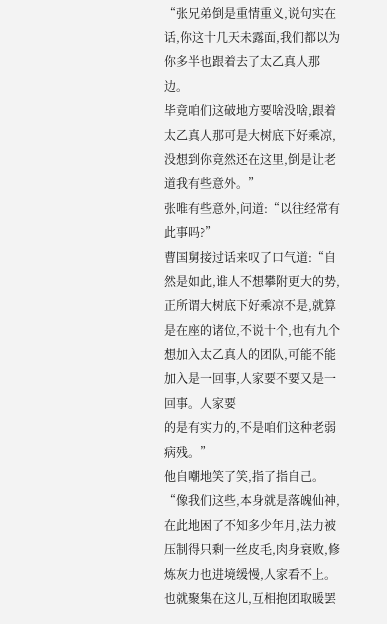“张兄弟倒是重情重义,说句实在话,你这十几天未露面,我们都以为你多半也跟着去了太乙真人那边。
毕竟咱们这破地方要啥没啥,跟着太乙真人那可是大树底下好乘凉,没想到你竟然还在这里,倒是让老道我有些意外。”
张唯有些意外,问道:“以往经常有此事吗?”
曹国舅接过话来叹了口气道:“自然是如此,谁人不想攀附更大的势,正所谓大树底下好乘凉不是,就算是在座的诸位,不说十个,也有九个想加入太乙真人的团队,可能不能加入是一回事,人家要不要又是一回事。人家要
的是有实力的,不是咱们这种老弱病残。”
他自嘲地笑了笑,指了指自己。
“像我们这些,本身就是落魄仙神,在此地困了不知多少年月,法力被压制得只剩一丝皮毛,肉身衰败,修炼灰力也进境缓慢,人家看不上。也就聚集在这儿,互相抱团取暖罢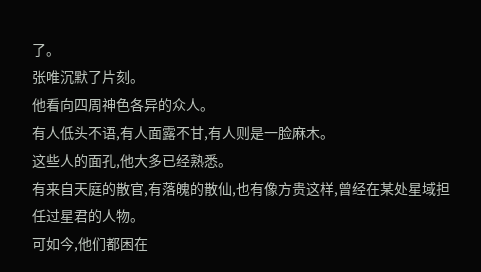了。
张唯沉默了片刻。
他看向四周神色各异的众人。
有人低头不语,有人面露不甘,有人则是一脸麻木。
这些人的面孔,他大多已经熟悉。
有来自天庭的散官,有落魄的散仙,也有像方贵这样,曾经在某处星域担任过星君的人物。
可如今,他们都困在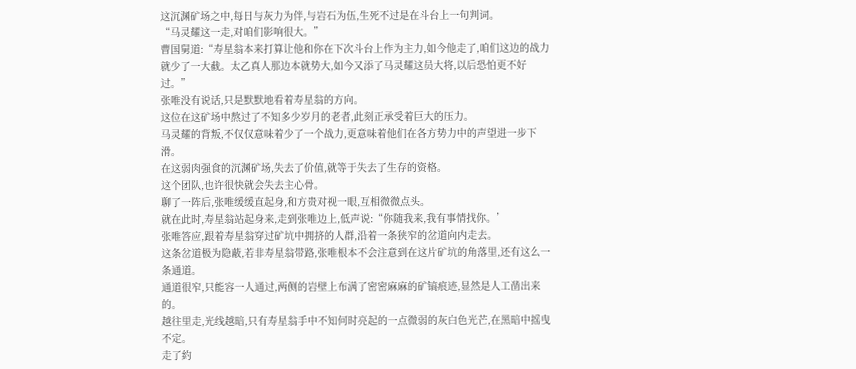这沉渊矿场之中,每日与灰力为伴,与岩石为伍,生死不过是在斗台上一句判词。
“马灵耀这一走,对咱们影响很大。”
曹国舅道:“寿星翁本来打算让他和你在下次斗台上作为主力,如今他走了,咱们这边的战力就少了一大截。太乙真人那边本就势大,如今又添了马灵耀这员大将,以后恐怕更不好过。”
张唯没有说话,只是默默地看着寿星翁的方向。
这位在这矿场中熬过了不知多少岁月的老者,此刻正承受着巨大的压力。
马灵耀的背叛,不仅仅意味着少了一个战力,更意味着他们在各方势力中的声望进一步下滑。
在这弱肉强食的沉渊矿场,失去了价值,就等于失去了生存的资格。
这个团队,也许很快就会失去主心骨。
聊了一阵后,张唯缓缓直起身,和方贵对视一眼,互相微微点头。
就在此时,寿星翁站起身来,走到张唯边上,低声说:“你随我来,我有事情找你。’
张唯答应,跟着寿星翁穿过矿坑中拥挤的人群,沿着一条狭窄的岔道向内走去。
这条岔道极为隐蔽,若非寿星翁带路,张唯根本不会注意到在这片矿坑的角落里,还有这么一条通道。
通道很窄,只能容一人通过,两侧的岩壁上布满了密密麻麻的矿镐痕迹,显然是人工凿出来的。
越往里走,光线越暗,只有寿星翁手中不知何时亮起的一点微弱的灰白色光芒,在黑暗中摇曳不定。
走了約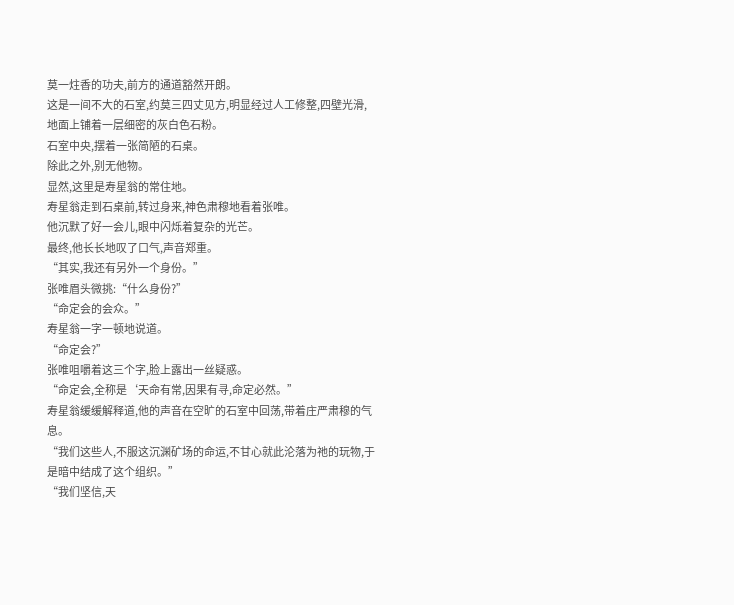莫一炷香的功夫,前方的通道豁然开朗。
这是一间不大的石室,约莫三四丈见方,明显经过人工修整,四壁光滑,地面上铺着一层细密的灰白色石粉。
石室中央,摆着一张简陋的石桌。
除此之外,别无他物。
显然,这里是寿星翁的常住地。
寿星翁走到石桌前,转过身来,神色肃穆地看着张唯。
他沉默了好一会儿,眼中闪烁着复杂的光芒。
最终,他长长地叹了口气,声音郑重。
“其实,我还有另外一个身份。”
张唯眉头微挑:“什么身份?”
“命定会的会众。”
寿星翁一字一顿地说道。
“命定会?”
张唯咀嚼着这三个字,脸上露出一丝疑惑。
“命定会,全称是‘天命有常,因果有寻,命定必然。”
寿星翁缓缓解释道,他的声音在空旷的石室中回荡,带着庄严肃穆的气息。
“我们这些人,不服这沉渊矿场的命运,不甘心就此沦落为祂的玩物,于是暗中结成了这个组织。”
“我们坚信,天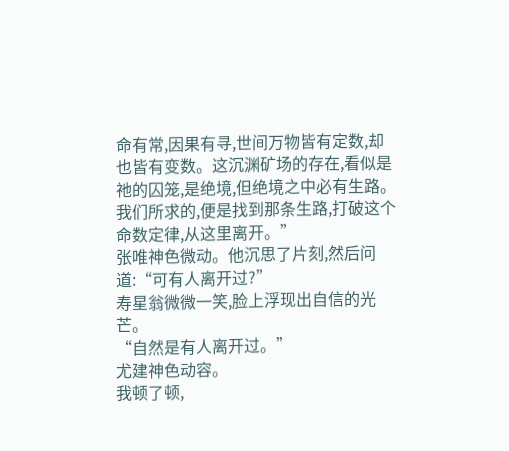命有常,因果有寻,世间万物皆有定数,却也皆有变数。这沉渊矿场的存在,看似是祂的囚笼,是绝境,但绝境之中必有生路。我们所求的,便是找到那条生路,打破这个命数定律,从这里离开。”
张唯神色微动。他沉思了片刻,然后问道:“可有人离开过?”
寿星翁微微一笑,脸上浮现出自信的光芒。
“自然是有人离开过。”
尤建神色动容。
我顿了顿,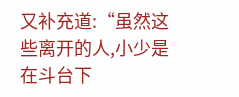又补充道:“虽然这些离开的人,小少是在斗台下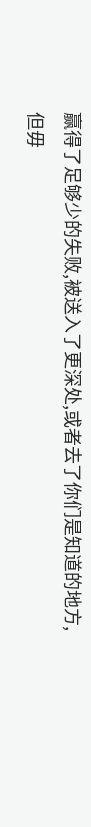赢得了足够少的失败,被送入了更深处,或者去了你们是知道的地方,但毋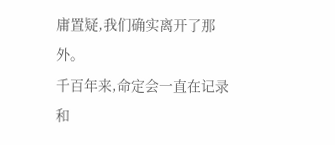庸置疑,我们确实离开了那外。
千百年来,命定会一直在记录和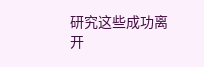研究这些成功离开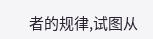者的规律,试图从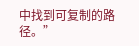中找到可复制的路径。”